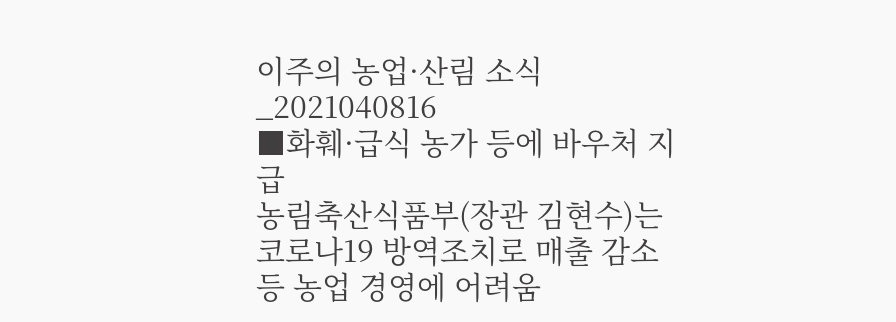이주의 농업·산림 소식_2021040816
■화훼·급식 농가 등에 바우처 지급
농림축산식품부(장관 김현수)는 코로나19 방역조치로 매출 감소 등 농업 경영에 어려움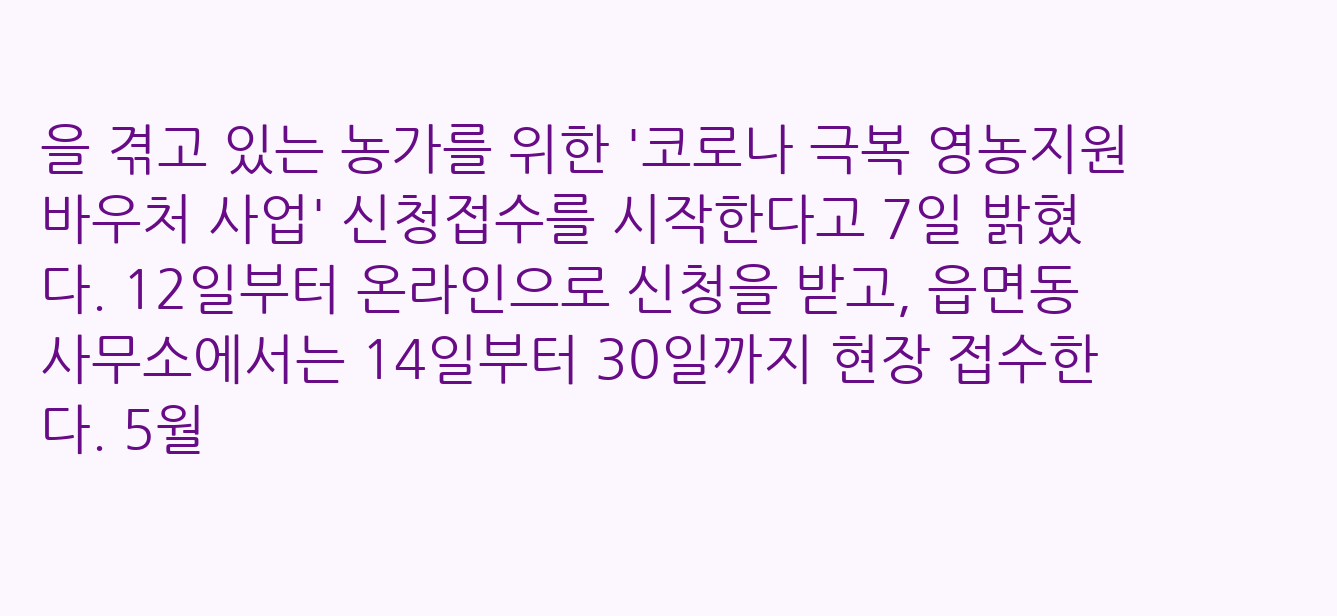을 겪고 있는 농가를 위한 '코로나 극복 영농지원 바우처 사업' 신청접수를 시작한다고 7일 밝혔다. 12일부터 온라인으로 신청을 받고, 읍면동 사무소에서는 14일부터 30일까지 현장 접수한다. 5월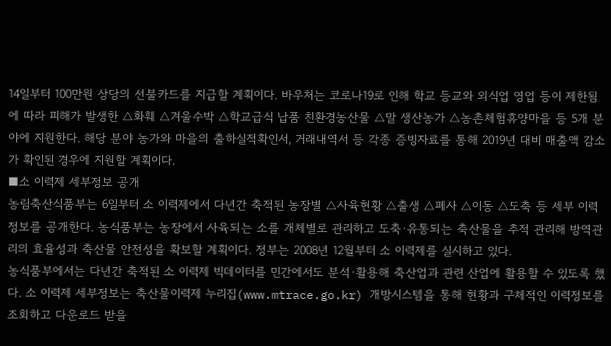14일부터 100만원 상당의 선불카드를 지급할 계획이다. 바우처는 코로나19로 인해 학교 등교와 외식업 영업 등이 제한됨에 따라 피해가 발생한 △화훼 △겨울수박 △학교급식 납품 친환경농산물 △말 생산농가 △농촌체험휴양마을 등 5개 분야에 지원한다. 해당 분야 농가와 마을의 출하실적확인서, 거래내역서 등 각종 증빙자료를 통해 2019년 대비 매출액 감소가 확인된 경우에 지원할 계획이다.
■소 이력제 세부정보 공개
농림축산식품부는 6일부터 소 이력제에서 다년간 축적된 농장별 △사육현황 △출생 △폐사 △이동 △도축 등 세부 이력정보를 공개한다. 농식품부는 농장에서 사육되는 소를 개체별로 관리하고 도축·유통되는 축산물을 추적 관리해 방역관리의 효율성과 축산물 안전성을 확보할 계획이다. 정부는 2008년 12월부터 소 이력제를 실시하고 있다.
농식품부에서는 다년간 축적된 소 이력제 빅데이터를 민간에서도 분석·활용해 축산업과 관련 산업에 활용할 수 있도록 했다. 소 이력제 세부정보는 축산물이력제 누리집(www.mtrace.go.kr) 개방시스템을 통해 현황과 구체적인 이력정보를 조회하고 다운로드 받을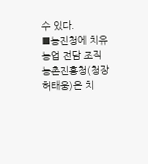수 있다.
■농진청에 치유농업 전담 조직
농촌진흥청(청장 허태웅)은 치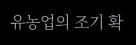유농업의 조기 확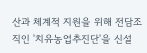산과 체계적 지원을 위해 전담조직인 '치유농업추진단'을 신설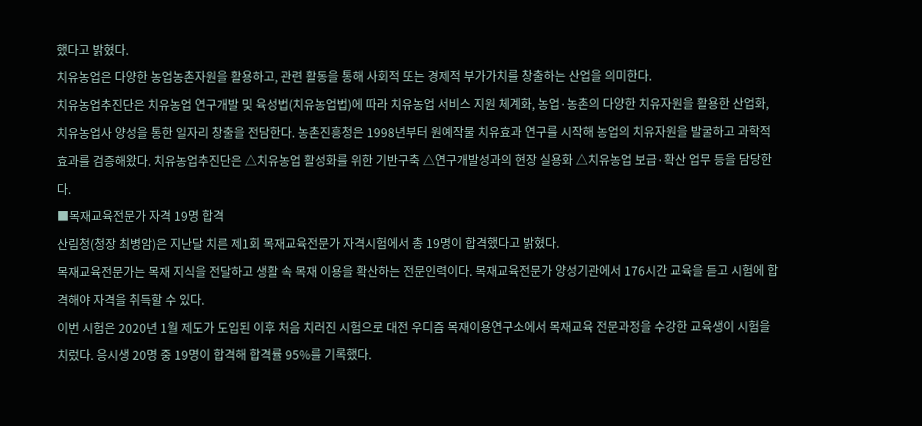했다고 밝혔다.
치유농업은 다양한 농업농촌자원을 활용하고, 관련 활동을 통해 사회적 또는 경제적 부가가치를 창출하는 산업을 의미한다.
치유농업추진단은 치유농업 연구개발 및 육성법(치유농업법)에 따라 치유농업 서비스 지원 체계화, 농업·농촌의 다양한 치유자원을 활용한 산업화, 치유농업사 양성을 통한 일자리 창출을 전담한다. 농촌진흥청은 1998년부터 원예작물 치유효과 연구를 시작해 농업의 치유자원을 발굴하고 과학적 효과를 검증해왔다. 치유농업추진단은 △치유농업 활성화를 위한 기반구축 △연구개발성과의 현장 실용화 △치유농업 보급·확산 업무 등을 담당한다.
■목재교육전문가 자격 19명 합격
산림청(청장 최병암)은 지난달 치른 제1회 목재교육전문가 자격시험에서 총 19명이 합격했다고 밝혔다.
목재교육전문가는 목재 지식을 전달하고 생활 속 목재 이용을 확산하는 전문인력이다. 목재교육전문가 양성기관에서 176시간 교육을 듣고 시험에 합격해야 자격을 취득할 수 있다.
이번 시험은 2020년 1월 제도가 도입된 이후 처음 치러진 시험으로 대전 우디즘 목재이용연구소에서 목재교육 전문과정을 수강한 교육생이 시험을 치렀다. 응시생 20명 중 19명이 합격해 합격률 95%를 기록했다.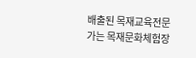배출된 목재교육전문가는 목재문화체험장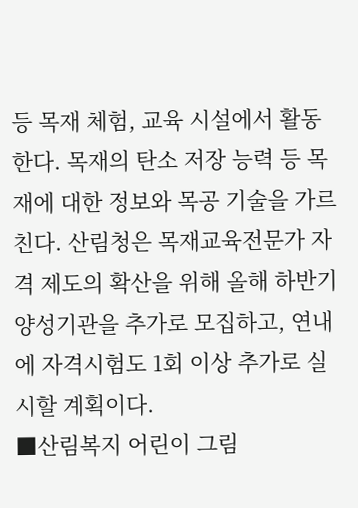등 목재 체험, 교육 시설에서 활동한다. 목재의 탄소 저장 능력 등 목재에 대한 정보와 목공 기술을 가르친다. 산림청은 목재교육전문가 자격 제도의 확산을 위해 올해 하반기 양성기관을 추가로 모집하고, 연내에 자격시험도 1회 이상 추가로 실시할 계획이다.
■산림복지 어린이 그림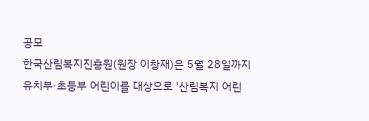공모
한국산림복지진흥원(원장 이창재)은 5월 28일까지 유치부·초등부 어린이를 대상으로 '산림복지 어린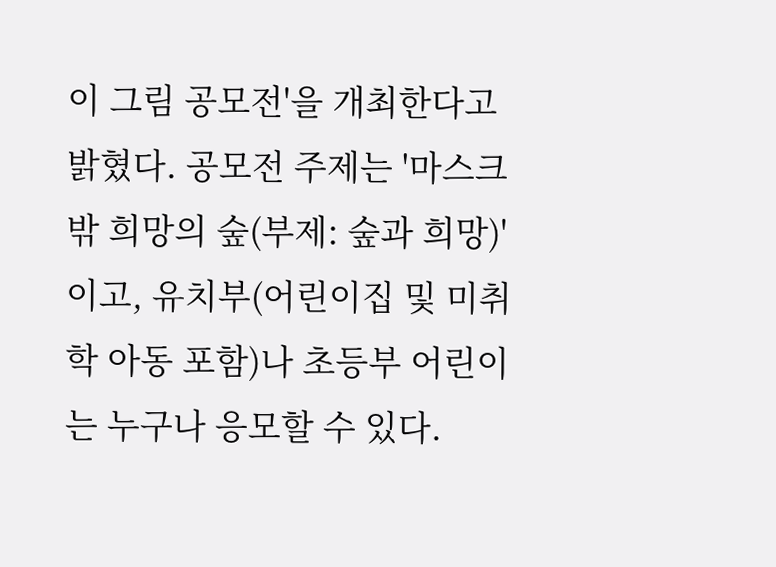이 그림 공모전'을 개최한다고 밝혔다. 공모전 주제는 '마스크 밖 희망의 숲(부제: 숲과 희망)'이고, 유치부(어린이집 및 미취학 아동 포함)나 초등부 어린이는 누구나 응모할 수 있다.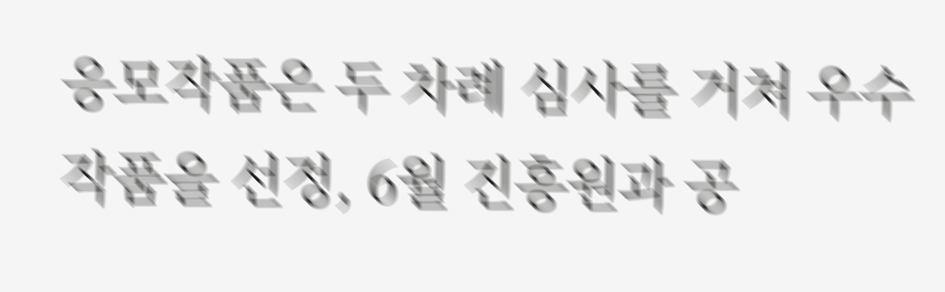응모작품은 두 차례 심사를 거쳐 우수작품을 선정, 6월 진흥원과 공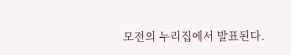모전의 누리집에서 발표된다.